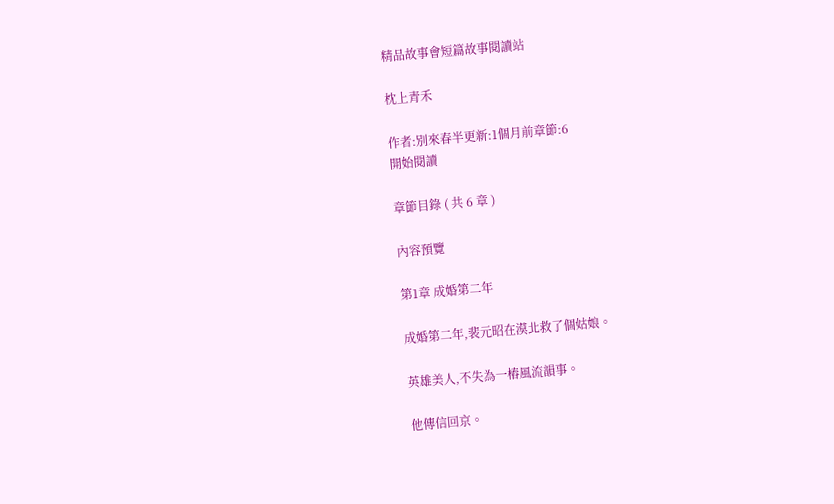精品故事會短篇故事閱讀站

枕上青禾

作者:別來春半更新:1個月前章節:6
開始閱讀

章節目錄 ( 共 6 章 )

內容預覽

第1章 成婚第二年

成婚第二年,裴元昭在漠北救了個姑娘。

英雄美人,不失為一樁風流韻事。

他傳信回京。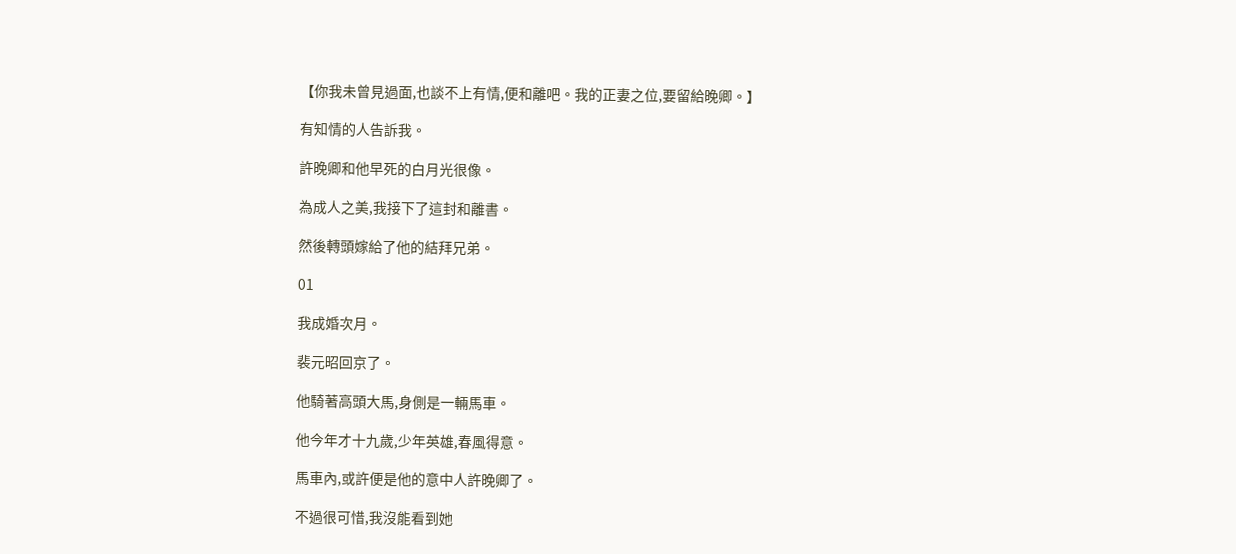【你我未曾見過面,也談不上有情,便和離吧。我的正妻之位,要留給晚卿。】

有知情的人告訴我。

許晚卿和他早死的白月光很像。

為成人之美,我接下了這封和離書。

然後轉頭嫁給了他的結拜兄弟。

01

我成婚次月。

裴元昭回京了。

他騎著高頭大馬,身側是一輛馬車。

他今年才十九歲,少年英雄,春風得意。

馬車內,或許便是他的意中人許晚卿了。

不過很可惜,我沒能看到她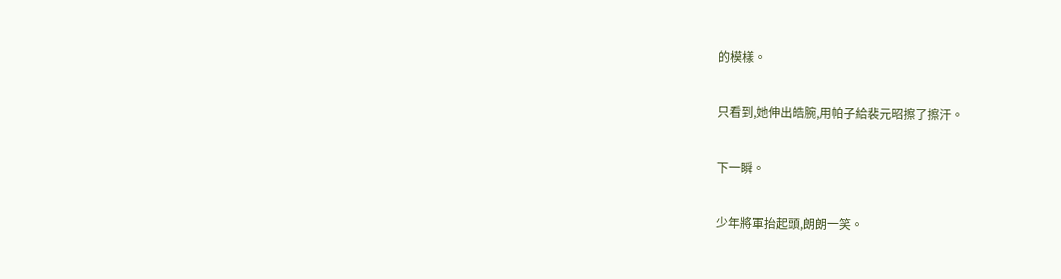的模樣。

只看到,她伸出皓腕,用帕子給裴元昭擦了擦汗。

下一瞬。

少年將軍抬起頭,朗朗一笑。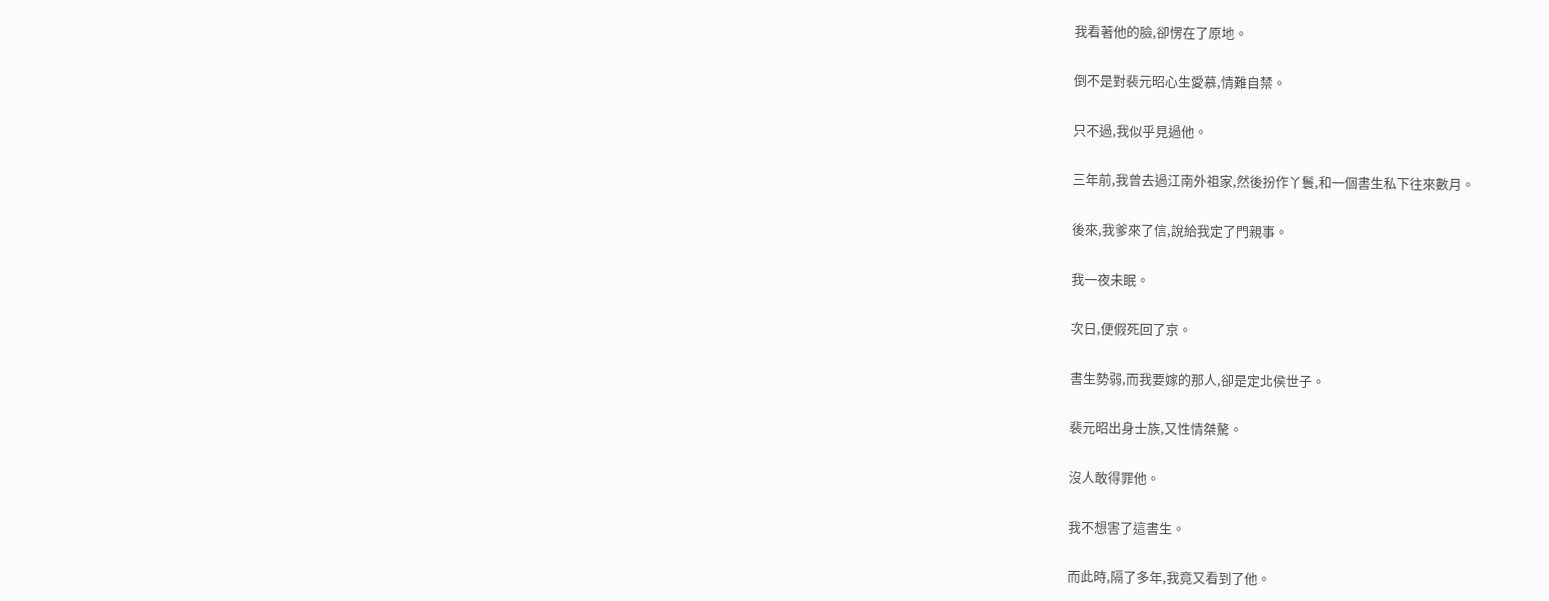我看著他的臉,卻愣在了原地。

倒不是對裴元昭心生愛慕,情難自禁。

只不過,我似乎見過他。

三年前,我曾去過江南外祖家,然後扮作丫鬟,和一個書生私下往來數月。

後來,我爹來了信,說給我定了門親事。

我一夜未眠。

次日,便假死回了京。

書生勢弱,而我要嫁的那人,卻是定北侯世子。

裴元昭出身士族,又性情桀驁。

沒人敢得罪他。

我不想害了這書生。

而此時,隔了多年,我竟又看到了他。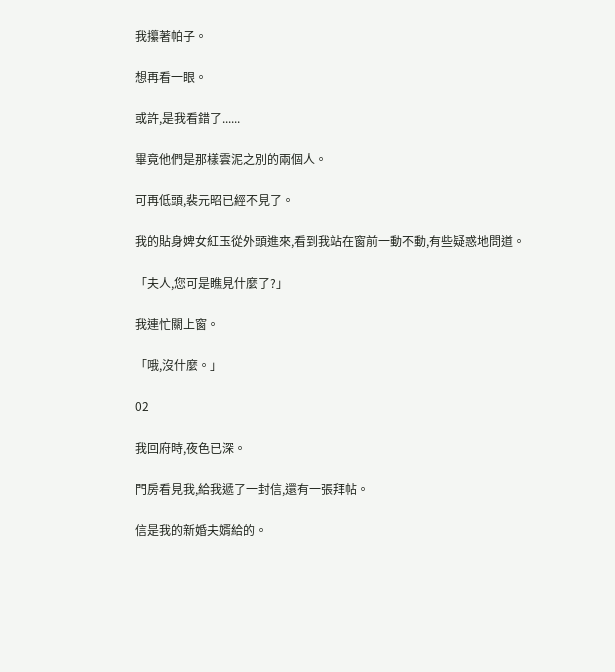我攥著帕子。

想再看一眼。

或許,是我看錯了......

畢竟他們是那樣雲泥之別的兩個人。

可再低頭,裴元昭已經不見了。

我的貼身婢女紅玉從外頭進來,看到我站在窗前一動不動,有些疑惑地問道。

「夫人,您可是瞧見什麼了?」

我連忙關上窗。

「哦,沒什麼。」

02

我回府時,夜色已深。

門房看見我,給我遞了一封信,還有一張拜帖。

信是我的新婚夫婿給的。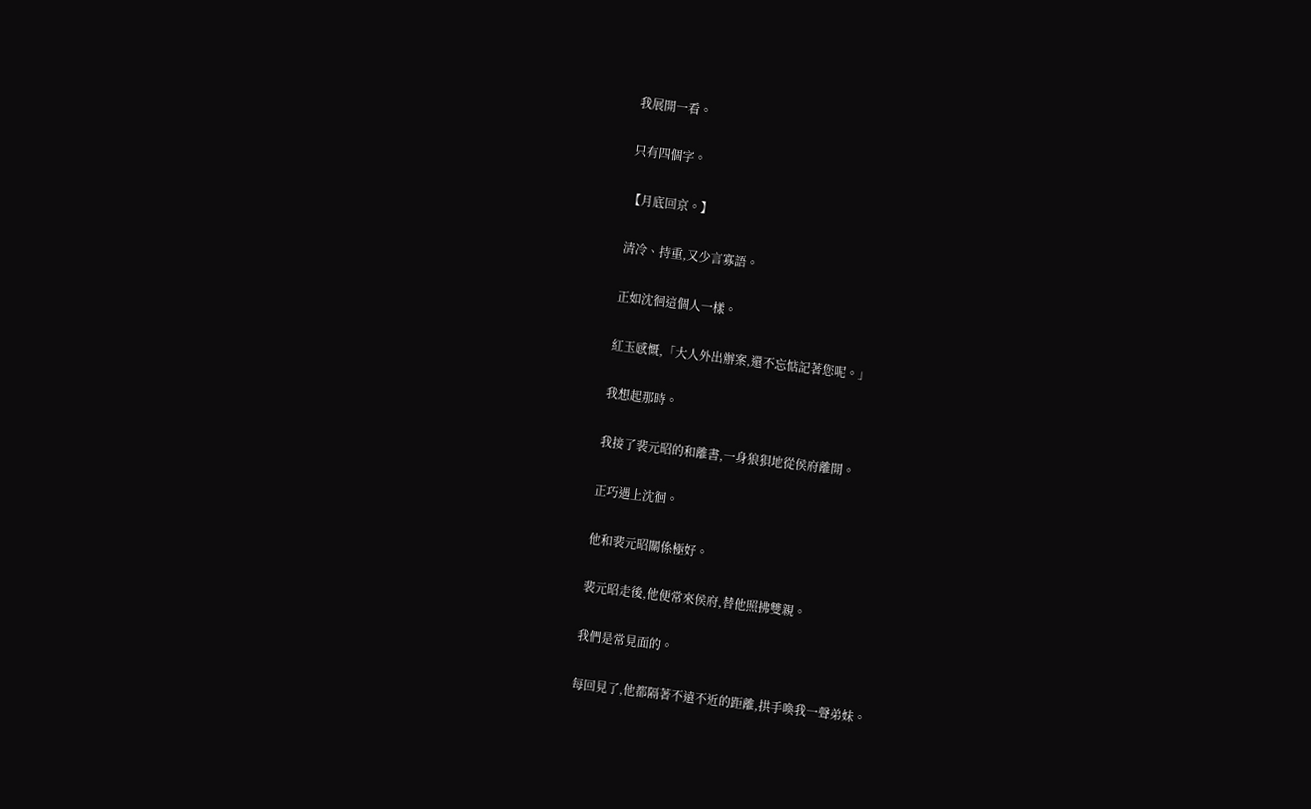我展開一看。

只有四個字。

【月底回京。】

清冷、持重,又少言寡語。

正如沈徊這個人一樣。

紅玉感慨,「大人外出辦案,還不忘惦記著您呢。」

我想起那時。

我接了裴元昭的和離書,一身狼狽地從侯府離開。

正巧遇上沈徊。

他和裴元昭關係極好。

裴元昭走後,他便常來侯府,替他照拂雙親。

我們是常見面的。

每回見了,他都隔著不遠不近的距離,拱手喚我一聲弟妹。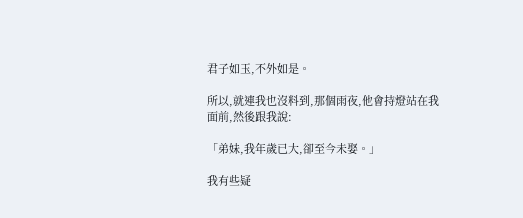君子如玉,不外如是。

所以,就連我也沒料到,那個雨夜,他會持燈站在我面前,然後跟我說:

「弟妹,我年歲已大,卻至今未娶。」

我有些疑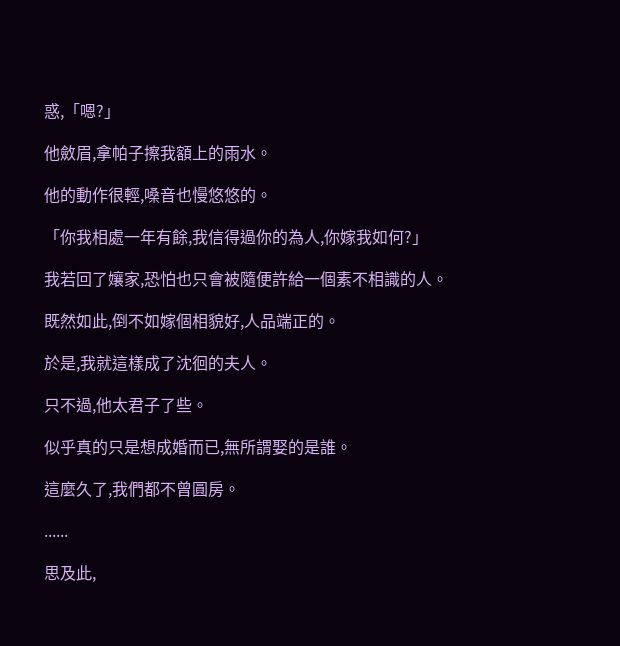惑,「嗯?」

他斂眉,拿帕子擦我額上的雨水。

他的動作很輕,嗓音也慢悠悠的。

「你我相處一年有餘,我信得過你的為人,你嫁我如何?」

我若回了孃家,恐怕也只會被隨便許給一個素不相識的人。

既然如此,倒不如嫁個相貌好,人品端正的。

於是,我就這樣成了沈徊的夫人。

只不過,他太君子了些。

似乎真的只是想成婚而已,無所謂娶的是誰。

這麼久了,我們都不曾圓房。

......

思及此,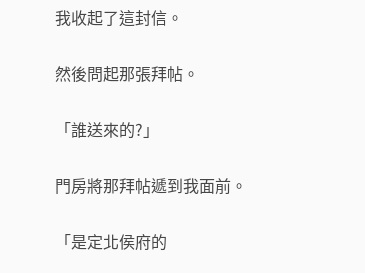我收起了這封信。

然後問起那張拜帖。

「誰送來的?」

門房將那拜帖遞到我面前。

「是定北侯府的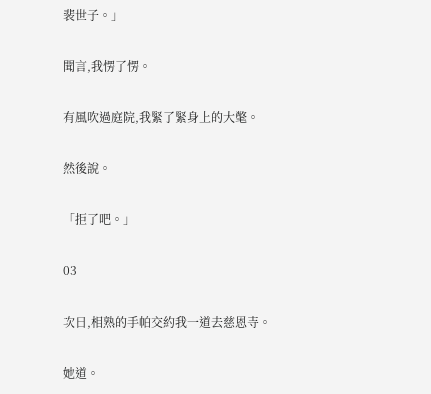裴世子。」

聞言,我愣了愣。

有風吹過庭院,我緊了緊身上的大氅。

然後說。

「拒了吧。」

03

次日,相熟的手帕交約我一道去慈恩寺。

她道。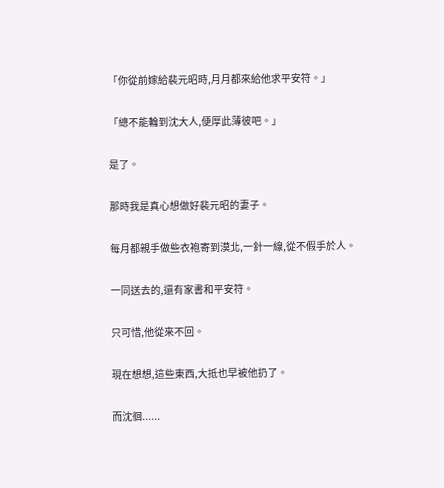「你從前嫁給裴元昭時,月月都來給他求平安符。」

「總不能輪到沈大人,便厚此薄彼吧。」

是了。

那時我是真心想做好裴元昭的妻子。

每月都親手做些衣袍寄到漠北,一針一線,從不假手於人。

一同送去的,還有家書和平安符。

只可惜,他從來不回。

現在想想,這些東西,大抵也早被他扔了。

而沈徊......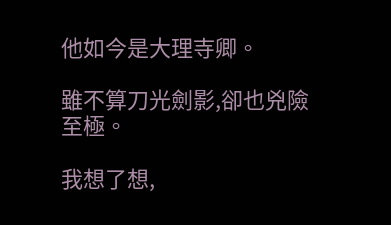他如今是大理寺卿。

雖不算刀光劍影,卻也兇險至極。

我想了想,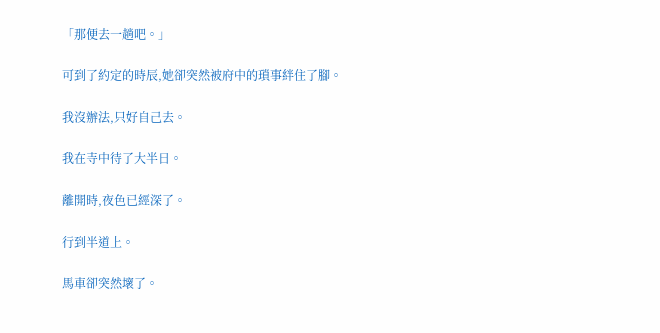「那便去一趟吧。」

可到了約定的時辰,她卻突然被府中的瑣事絆住了腳。

我沒辦法,只好自己去。

我在寺中待了大半日。

離開時,夜色已經深了。

行到半道上。

馬車卻突然壞了。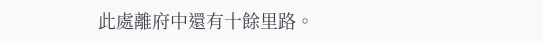此處離府中還有十餘里路。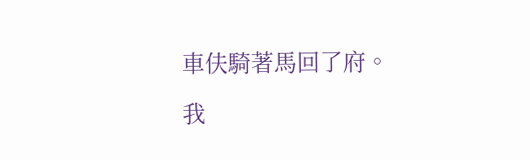車伕騎著馬回了府。

我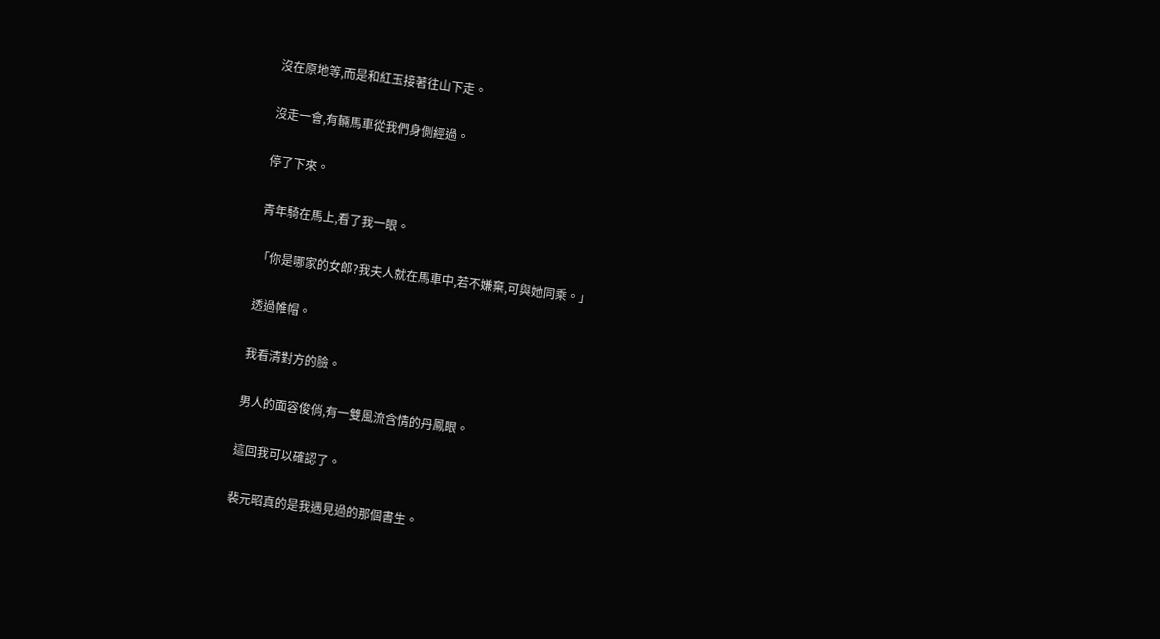沒在原地等,而是和紅玉接著往山下走。

沒走一會,有輛馬車從我們身側經過。

停了下來。

青年騎在馬上,看了我一眼。

「你是哪家的女郎?我夫人就在馬車中,若不嫌棄,可與她同乘。」

透過帷帽。

我看清對方的臉。

男人的面容俊俏,有一雙風流含情的丹鳳眼。

這回我可以確認了。

裴元昭真的是我遇見過的那個書生。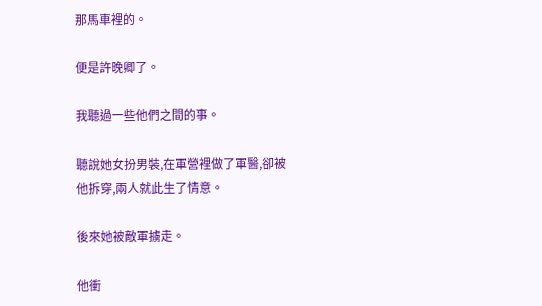那馬車裡的。

便是許晚卿了。

我聽過一些他們之間的事。

聽說她女扮男裝,在軍營裡做了軍醫,卻被他拆穿,兩人就此生了情意。

後來她被敵軍擄走。

他衝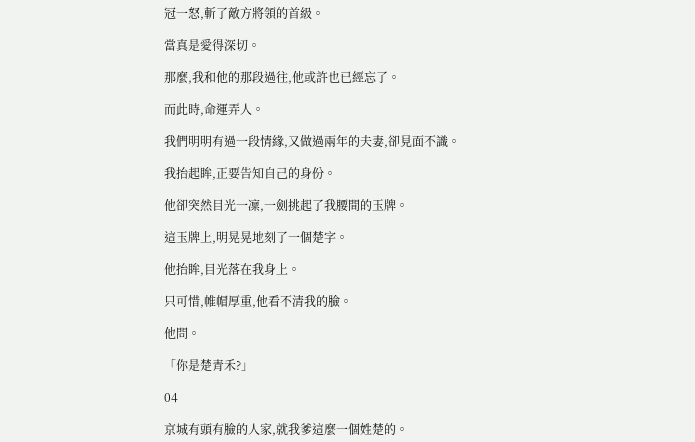冠一怒,斬了敵方將領的首級。

當真是愛得深切。

那麼,我和他的那段過往,他或許也已經忘了。

而此時,命運弄人。

我們明明有過一段情緣,又做過兩年的夫妻,卻見面不識。

我抬起眸,正要告知自己的身份。

他卻突然目光一凜,一劍挑起了我腰間的玉牌。

這玉牌上,明晃晃地刻了一個楚字。

他抬眸,目光落在我身上。

只可惜,帷帽厚重,他看不清我的臉。

他問。

「你是楚青禾?」

04

京城有頭有臉的人家,就我爹這麼一個姓楚的。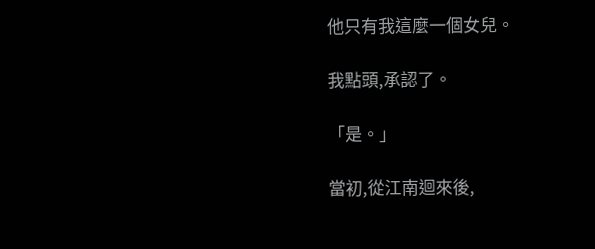他只有我這麼一個女兒。

我點頭,承認了。

「是。」

當初,從江南迴來後,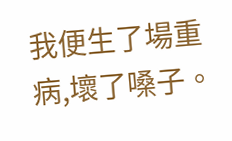我便生了場重病,壞了嗓子。